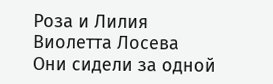Роза и Лилия
Виолетта Лосева
Они сидели за одной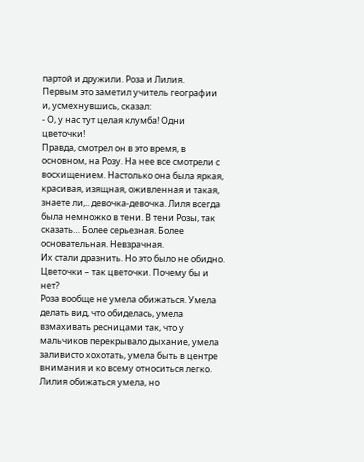партой и дружили. Роза и Лилия.
Первым это заметил учитель географии и, усмехнувшись, сказал:
- О, у нас тут целая клумба! Одни цветочки!
Правда, смотрел он в это время, в основном, на Розу. На нее все смотрели с восхищением. Настолько она была яркая, красивая, изящная, оживленная и такая, знаете ли,.. девочка-девочка. Лиля всегда была немножко в тени. В тени Розы, так сказать… Более серьезная. Более основательная. Невзрачная.
Их стали дразнить. Но это было не обидно. Цветочки – так цветочки. Почему бы и нет?
Роза вообще не умела обижаться. Умела делать вид, что обиделась, умела взмахивать ресницами так, что у мальчиков перекрывало дыхание, умела заливисто хохотать, умела быть в центре внимания и ко всему относиться легко.
Лилия обижаться умела, но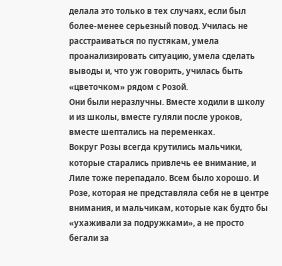делала это только в тех случаях, если был более-менее серьезный повод. Училась не расстраиваться по пустякам, умела проанализировать ситуацию, умела сделать выводы и, что уж говорить, училась быть «цветочком» рядом с Розой.
Они были неразлучны. Вместе ходили в школу и из школы, вместе гуляли после уроков, вместе шептались на переменках.
Вокруг Розы всегда крутились мальчики, которые старались привлечь ее внимание, и Лиле тоже перепадало. Всем было хорошо. И Розе, которая не представляла себя не в центре внимания, и мальчикам, которые как будто бы «ухаживали за подружками», а не просто бегали за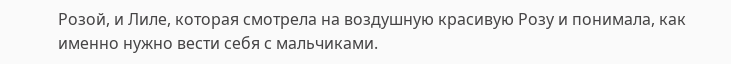Розой, и Лиле, которая смотрела на воздушную красивую Розу и понимала, как именно нужно вести себя с мальчиками.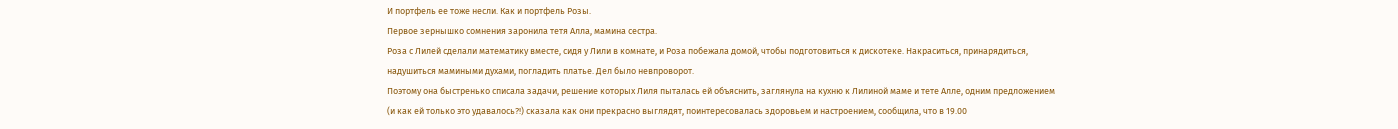И портфель ее тоже несли. Как и портфель Розы.
Первое зернышко сомнения заронила тетя Алла, мамина сестра.
Роза с Лилей сделали математику вместе, сидя у Лили в комнате, и Роза побежала домой, чтобы подготовиться к дискотеке. Накраситься, принарядиться, надушиться мамиными духами, погладить платье. Дел было невпроворот.
Поэтому она быстренько списала задачи, решение которых Лиля пыталась ей объяснить, заглянула на кухню к Лилиной маме и тете Алле, одним предложением (и как ей только это удавалось?!) сказала как они прекрасно выглядят, поинтересовалась здоровьем и настроением, сообщила, что в 19.00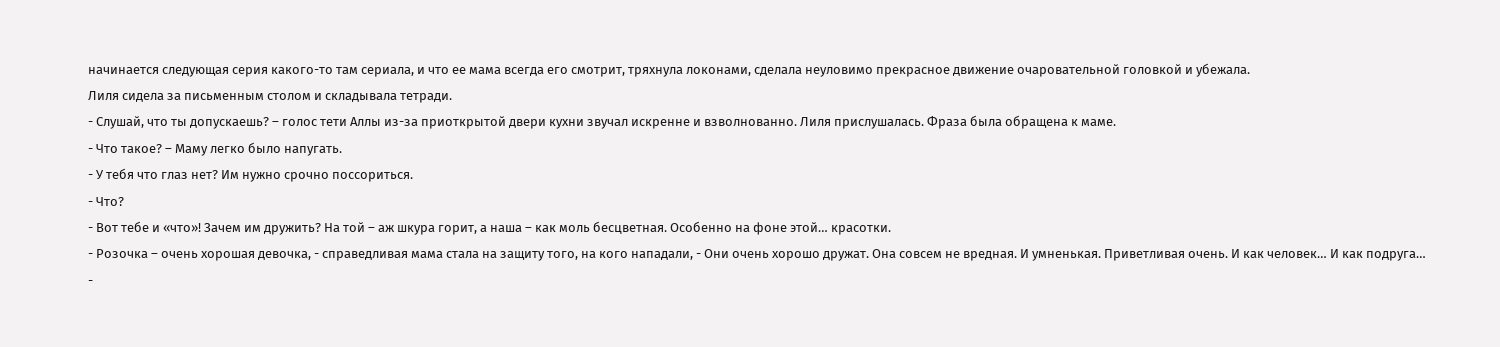начинается следующая серия какого-то там сериала, и что ее мама всегда его смотрит, тряхнула локонами, сделала неуловимо прекрасное движение очаровательной головкой и убежала.
Лиля сидела за письменным столом и складывала тетради.
- Слушай, что ты допускаешь? – голос тети Аллы из-за приоткрытой двери кухни звучал искренне и взволнованно. Лиля прислушалась. Фраза была обращена к маме.
- Что такое? – Маму легко было напугать.
- У тебя что глаз нет? Им нужно срочно поссориться.
- Что?
- Вот тебе и «что»! Зачем им дружить? На той – аж шкура горит, а наша – как моль бесцветная. Особенно на фоне этой… красотки.
- Розочка – очень хорошая девочка, - справедливая мама стала на защиту того, на кого нападали, - Они очень хорошо дружат. Она совсем не вредная. И умненькая. Приветливая очень. И как человек… И как подруга…
-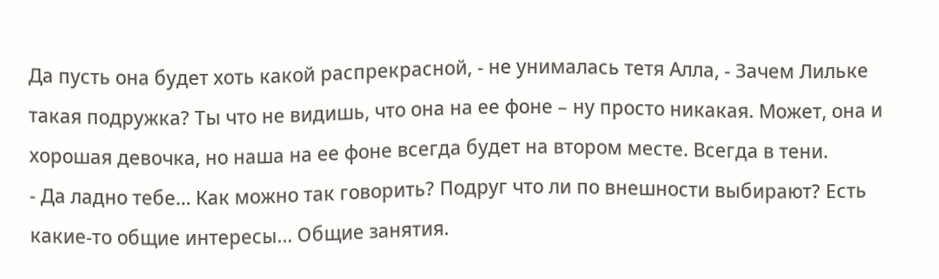Да пусть она будет хоть какой распрекрасной, - не унималась тетя Алла, - Зачем Лильке такая подружка? Ты что не видишь, что она на ее фоне – ну просто никакая. Может, она и хорошая девочка, но наша на ее фоне всегда будет на втором месте. Всегда в тени.
- Да ладно тебе… Как можно так говорить? Подруг что ли по внешности выбирают? Есть какие-то общие интересы… Общие занятия.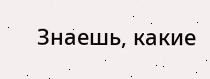Знаешь, какие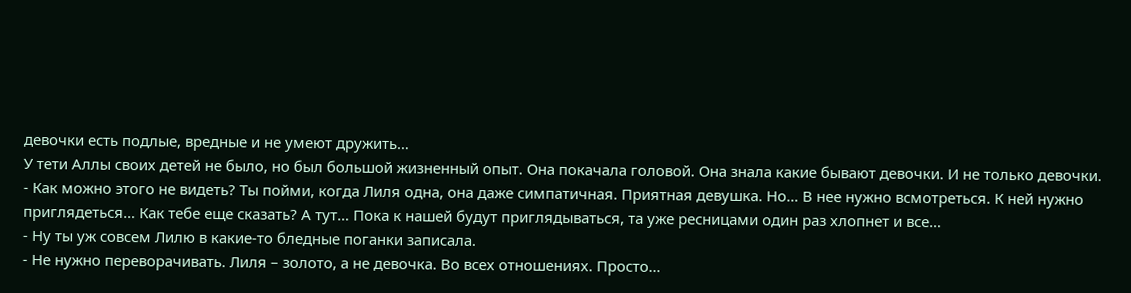девочки есть подлые, вредные и не умеют дружить…
У тети Аллы своих детей не было, но был большой жизненный опыт. Она покачала головой. Она знала какие бывают девочки. И не только девочки.
- Как можно этого не видеть? Ты пойми, когда Лиля одна, она даже симпатичная. Приятная девушка. Но… В нее нужно всмотреться. К ней нужно приглядеться… Как тебе еще сказать? А тут… Пока к нашей будут приглядываться, та уже ресницами один раз хлопнет и все…
- Ну ты уж совсем Лилю в какие-то бледные поганки записала.
- Не нужно переворачивать. Лиля – золото, а не девочка. Во всех отношениях. Просто…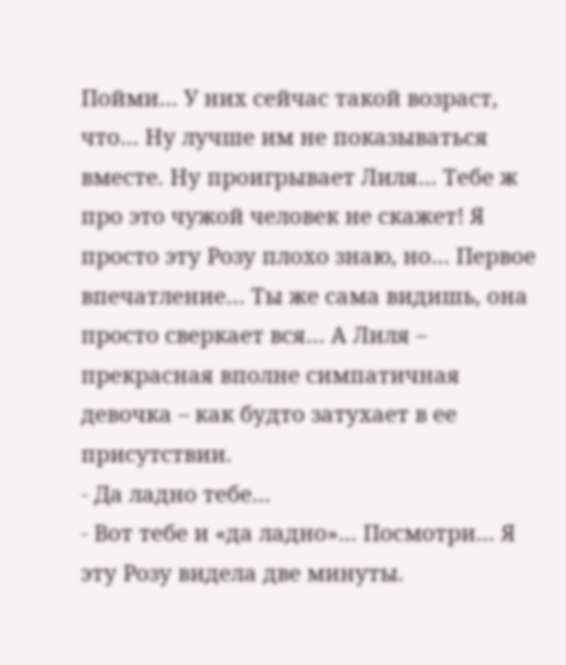Пойми… У них сейчас такой возраст, что… Ну лучше им не показываться вместе. Ну проигрывает Лиля… Тебе ж про это чужой человек не скажет! Я просто эту Розу плохо знаю, но… Первое впечатление… Ты же сама видишь, она просто сверкает вся… А Лиля – прекрасная вполне симпатичная девочка – как будто затухает в ее присутствии.
- Да ладно тебе…
- Вот тебе и «да ладно»… Посмотри… Я эту Розу видела две минуты.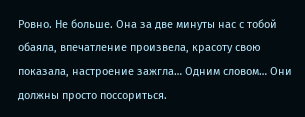Ровно. Не больше. Она за две минуты нас с тобой обаяла, впечатление произвела, красоту свою показала, настроение зажгла… Одним словом… Они должны просто поссориться.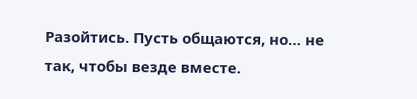Разойтись. Пусть общаются, но… не так, чтобы везде вместе.